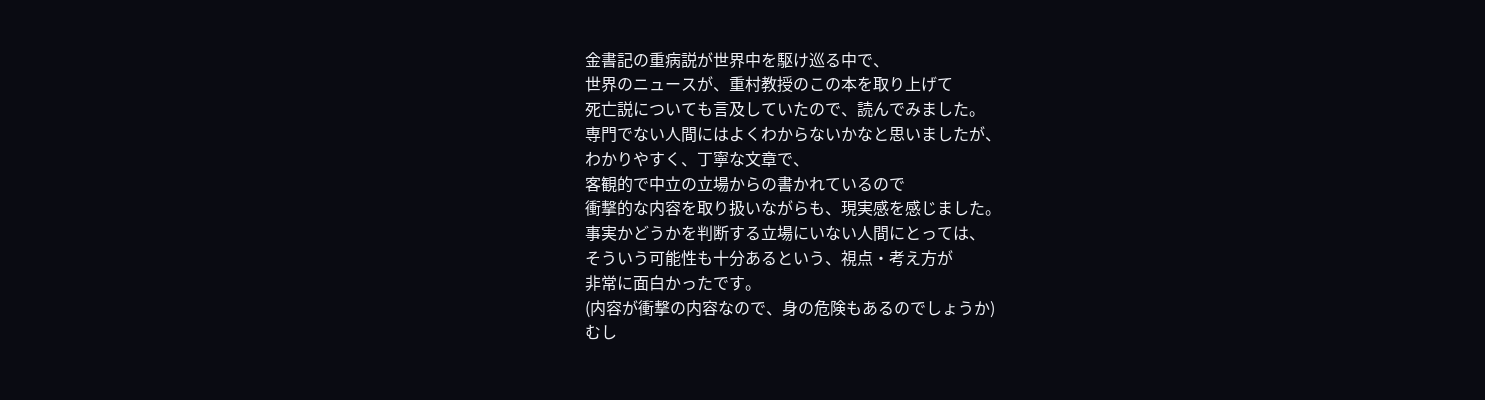金書記の重病説が世界中を駆け巡る中で、
世界のニュースが、重村教授のこの本を取り上げて
死亡説についても言及していたので、読んでみました。
専門でない人間にはよくわからないかなと思いましたが、
わかりやすく、丁寧な文章で、
客観的で中立の立場からの書かれているので
衝撃的な内容を取り扱いながらも、現実感を感じました。
事実かどうかを判断する立場にいない人間にとっては、
そういう可能性も十分あるという、視点・考え方が
非常に面白かったです。
(内容が衝撃の内容なので、身の危険もあるのでしょうか)
むし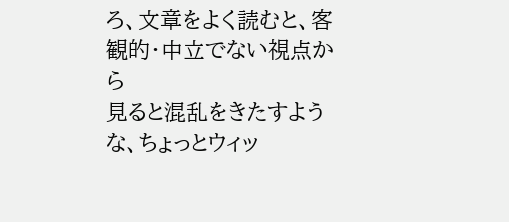ろ、文章をよく読むと、客観的・中立でない視点から
見ると混乱をきたすような、ちょっとウィッ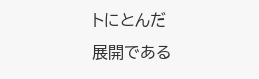トにとんだ
展開である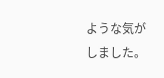ような気がしました。